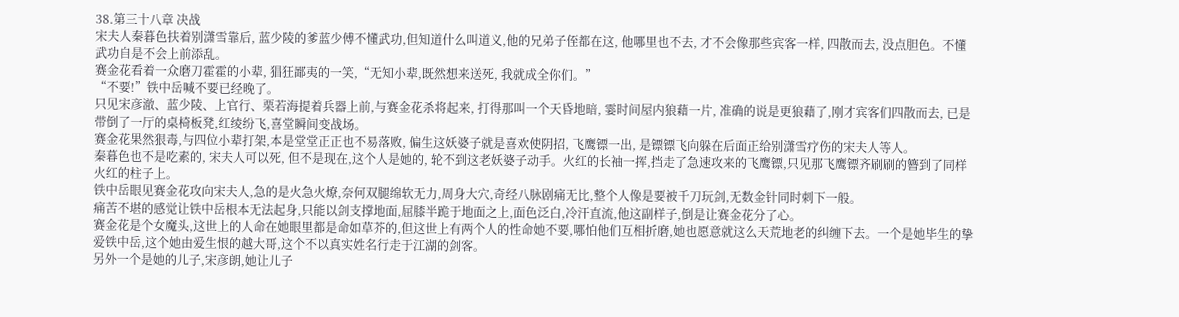38.第三十八章 决战
宋夫人秦暮色扶着别潇雪靠后, 蓝少陵的爹蓝少傅不懂武功,但知道什么叫道义,他的兄弟子侄都在这, 他哪里也不去, 才不会像那些宾客一样, 四散而去, 没点胆色。不懂武功自是不会上前添乱。
赛金花看着一众磨刀霍霍的小辈, 猖狂鄙夷的一笑,“无知小辈,既然想来送死, 我就成全你们。”
“不要!”铁中岳喊不要已经晚了。
只见宋彦澈、蓝少陵、上官行、栗若海提着兵器上前,与赛金花杀将起来, 打得那叫一个天昏地暗, 霎时间屋内狼藉一片, 准确的说是更狼藉了,刚才宾客们四散而去, 已是带倒了一厅的桌椅板凳,红绫纷飞,喜堂瞬间变战场。
赛金花果然狠毒,与四位小辈打架,本是堂堂正正也不易落败, 偏生这妖婆子就是喜欢使阴招, 飞鹰镖一出, 是镖镖飞向躲在后面正给别潇雪疗伤的宋夫人等人。
秦暮色也不是吃素的, 宋夫人可以死, 但不是现在,这个人是她的, 轮不到这老妖婆子动手。火红的长袖一挥,挡走了急速攻来的飞鹰镖,只见那飞鹰镖齐刷刷的簪到了同样火红的柱子上。
铁中岳眼见赛金花攻向宋夫人,急的是火急火燎,奈何双腿绵软无力,周身大穴,奇经八脉剧痛无比,整个人像是要被千刀玩剑,无数金针同时刺下一般。
痛苦不堪的感觉让铁中岳根本无法起身,只能以剑支撑地面,屈膝半跪于地面之上,面色泛白,冷汗直流,他这副样子,倒是让赛金花分了心。
赛金花是个女魔头,这世上的人命在她眼里都是命如草芥的,但这世上有两个人的性命她不要,哪怕他们互相折磨,她也愿意就这么天荒地老的纠缠下去。一个是她毕生的挚爱铁中岳,这个她由爱生恨的越大哥,这个不以真实姓名行走于江湖的剑客。
另外一个是她的儿子,宋彦朗,她让儿子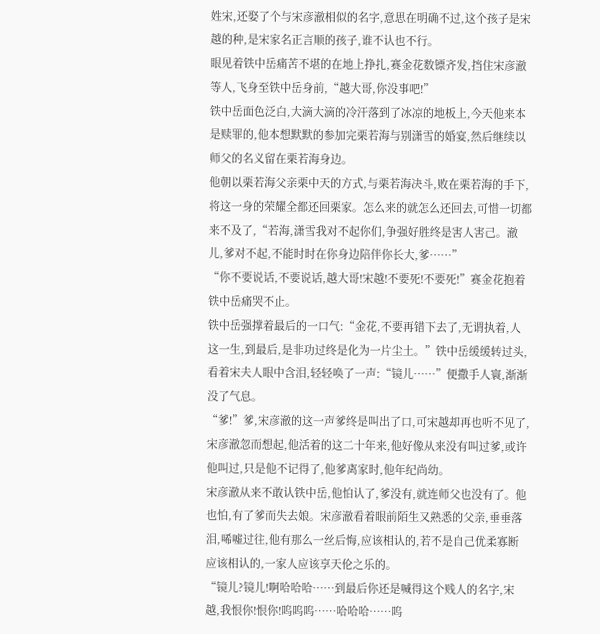姓宋,还娶了个与宋彦澈相似的名字,意思在明确不过,这个孩子是宋越的种,是宋家名正言顺的孩子,谁不认也不行。
眼见着铁中岳痛苦不堪的在地上挣扎,赛金花数镖齐发,挡住宋彦澈等人,飞身至铁中岳身前,“越大哥,你没事吧!”
铁中岳面色泛白,大滴大滴的冷汗落到了冰凉的地板上,今天他来本是赎罪的,他本想默默的参加完栗若海与别潇雪的婚宴,然后继续以师父的名义留在栗若海身边。
他朝以栗若海父亲栗中天的方式,与栗若海决斗,败在栗若海的手下,将这一身的荣耀全都还回栗家。怎么来的就怎么还回去,可惜一切都来不及了,“若海,潇雪我对不起你们,争强好胜终是害人害己。澈儿,爹对不起,不能时时在你身边陪伴你长大,爹……”
“你不要说话,不要说话,越大哥!宋越!不要死!不要死!”赛金花抱着铁中岳痛哭不止。
铁中岳强撑着最后的一口气:“金花,不要再错下去了,无谓执着,人这一生,到最后,是非功过终是化为一片尘土。”铁中岳缓缓转过头,看着宋夫人眼中含泪,轻轻唤了一声:“镜儿……”便撒手人寰,渐渐没了气息。
“爹!”爹,宋彦澈的这一声爹终是叫出了口,可宋越却再也听不见了,宋彦澈忽而想起,他活着的这二十年来,他好像从来没有叫过爹,或许他叫过,只是他不记得了,他爹离家时,他年纪尚幼。
宋彦澈从来不敢认铁中岳,他怕认了,爹没有,就连师父也没有了。他也怕,有了爹而失去娘。宋彦澈看着眼前陌生又熟悉的父亲,垂垂落泪,唏嘘过往,他有那么一丝后悔,应该相认的,若不是自己优柔寡断应该相认的,一家人应该享天伦之乐的。
“镜儿?镜儿!啊哈哈哈……到最后你还是喊得这个贱人的名字,宋越,我恨你!恨你!呜呜呜……哈哈哈……呜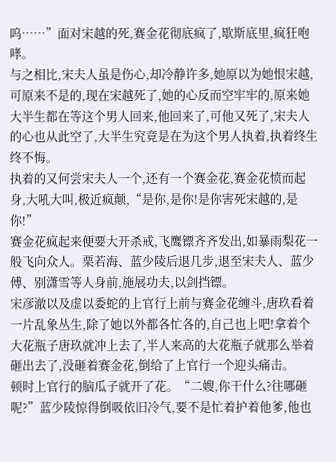呜……”面对宋越的死,赛金花彻底疯了,歇斯底里,疯狂咆哮。
与之相比,宋夫人虽是伤心,却冷静许多,她原以为她恨宋越,可原来不是的,现在宋越死了,她的心反而空牢牢的,原来她大半生都在等这个男人回来,他回来了,可他又死了,宋夫人的心也从此空了,大半生究竟是在为这个男人执着,执着终生终不悔。
执着的又何尝宋夫人一个,还有一个赛金花,赛金花愤而起身,大吼大叫,极近疯颠,“是你,是你!是你害死宋越的,是你!”
赛金花疯起来便要大开杀戒,飞鹰镖齐齐发出,如暴雨梨花一般飞向众人。栗若海、蓝少陵后退几步,退至宋夫人、蓝少傅、别潇雪等人身前,施展功夫,以剑挡镖。
宋彦澈以及虚以委蛇的上官行上前与赛金花缠斗,唐玖看着一片乱象丛生,除了她以外都各忙各的,自己也上吧!拿着个大花瓶子唐玖就冲上去了,半人来高的大花瓶子就那么举着砸出去了,没砸着赛金花,倒给了上官行一个迎头痛击。
顿时上官行的脑瓜子就开了花。“二嫂,你干什么?往哪砸呢?”蓝少陵惊得倒吸依旧冷气,要不是忙着护着他爹,他也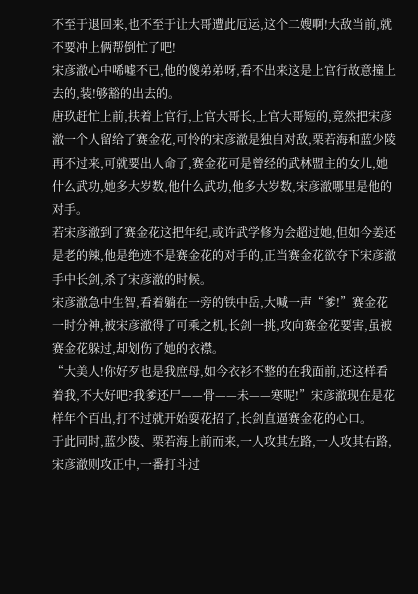不至于退回来,也不至于让大哥遭此厄运,这个二嫂啊!大敌当前,就不要冲上俩帮倒忙了吧!
宋彦澈心中唏嘘不已,他的傻弟弟呀,看不出来这是上官行故意撞上去的,装!够豁的出去的。
唐玖赶忙上前,扶着上官行,上官大哥长,上官大哥短的,竟然把宋彦澈一个人留给了赛金花,可怜的宋彦澈是独自对敌,栗若海和蓝少陵再不过来,可就要出人命了,赛金花可是曾经的武林盟主的女儿,她什么武功,她多大岁数,他什么武功,他多大岁数,宋彦澈哪里是他的对手。
若宋彦澈到了赛金花这把年纪,或许武学修为会超过她,但如今姜还是老的辣,他是绝迹不是赛金花的对手的,正当赛金花欲夺下宋彦澈手中长剑,杀了宋彦澈的时候。
宋彦澈急中生智,看着躺在一旁的铁中岳,大喊一声“爹!”赛金花一时分神,被宋彦澈得了可乘之机,长剑一挑,攻向赛金花要害,虽被赛金花躲过,却划伤了她的衣襟。
“大美人!你好歹也是我庶母,如今衣衫不整的在我面前,还这样看着我,不大好吧?我爹还尸——骨——未——寒呢!”宋彦澈现在是花样年个百出,打不过就开始耍花招了,长剑直逼赛金花的心口。
于此同时,蓝少陵、栗若海上前而来,一人攻其左路,一人攻其右路,宋彦澈则攻正中,一番打斗过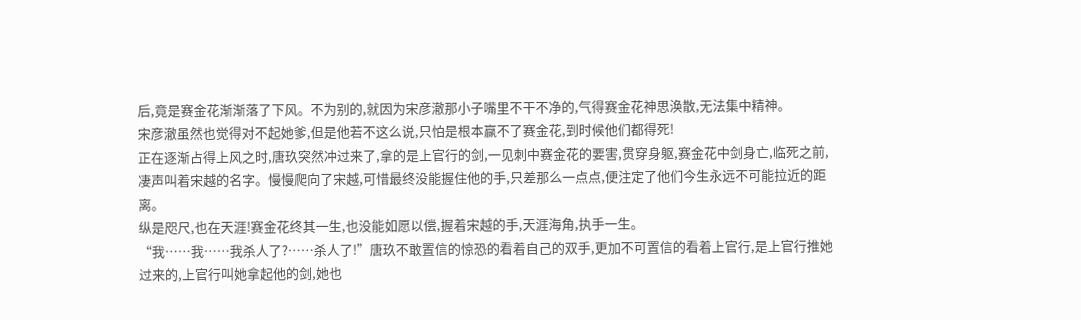后,竟是赛金花渐渐落了下风。不为别的,就因为宋彦澈那小子嘴里不干不净的,气得赛金花神思涣散,无法集中精神。
宋彦澈虽然也觉得对不起她爹,但是他若不这么说,只怕是根本赢不了赛金花,到时候他们都得死!
正在逐渐占得上风之时,唐玖突然冲过来了,拿的是上官行的剑,一见刺中赛金花的要害,贯穿身躯,赛金花中剑身亡,临死之前,凄声叫着宋越的名字。慢慢爬向了宋越,可惜最终没能握住他的手,只差那么一点点,便注定了他们今生永远不可能拉近的距离。
纵是咫尺,也在天涯!赛金花终其一生,也没能如愿以偿,握着宋越的手,天涯海角,执手一生。
“我……我……我杀人了?……杀人了!”唐玖不敢置信的惊恐的看着自己的双手,更加不可置信的看着上官行,是上官行推她过来的,上官行叫她拿起他的剑,她也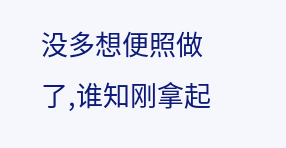没多想便照做了,谁知刚拿起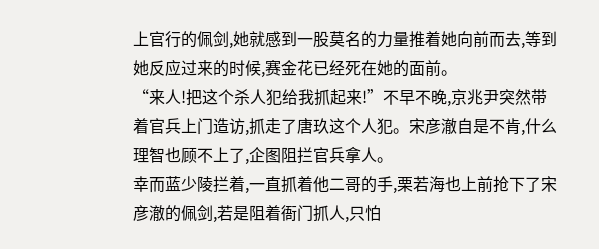上官行的佩剑,她就感到一股莫名的力量推着她向前而去,等到她反应过来的时候,赛金花已经死在她的面前。
“来人!把这个杀人犯给我抓起来!”不早不晚,京兆尹突然带着官兵上门造访,抓走了唐玖这个人犯。宋彦澈自是不肯,什么理智也顾不上了,企图阻拦官兵拿人。
幸而蓝少陵拦着,一直抓着他二哥的手,栗若海也上前抢下了宋彦澈的佩剑,若是阻着衙门抓人,只怕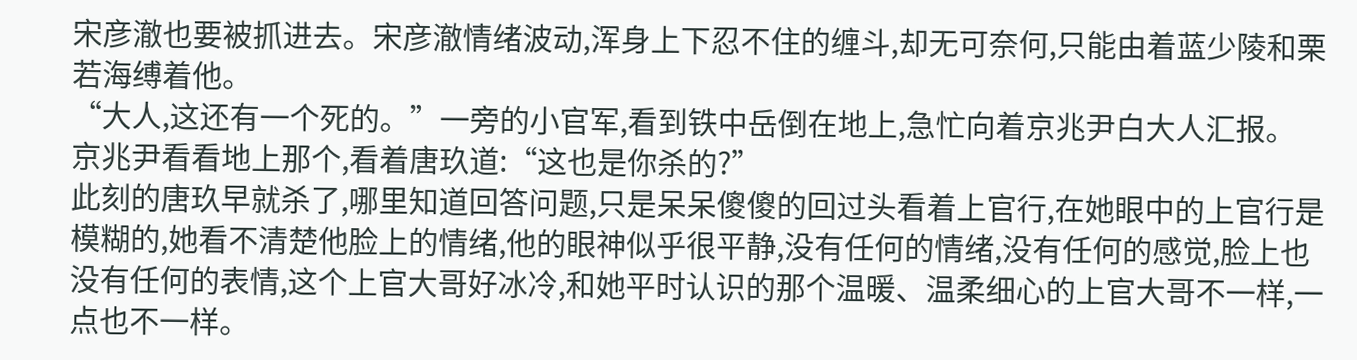宋彦澈也要被抓进去。宋彦澈情绪波动,浑身上下忍不住的缠斗,却无可奈何,只能由着蓝少陵和栗若海缚着他。
“大人,这还有一个死的。”一旁的小官军,看到铁中岳倒在地上,急忙向着京兆尹白大人汇报。
京兆尹看看地上那个,看着唐玖道:“这也是你杀的?”
此刻的唐玖早就杀了,哪里知道回答问题,只是呆呆傻傻的回过头看着上官行,在她眼中的上官行是模糊的,她看不清楚他脸上的情绪,他的眼神似乎很平静,没有任何的情绪,没有任何的感觉,脸上也没有任何的表情,这个上官大哥好冰冷,和她平时认识的那个温暖、温柔细心的上官大哥不一样,一点也不一样。